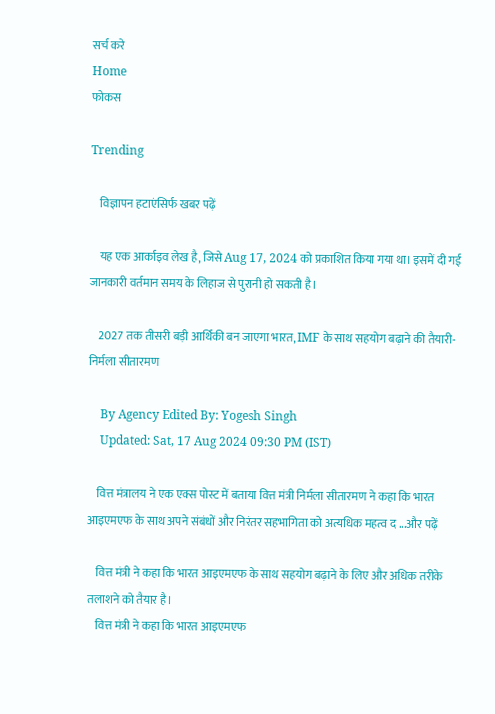सर्च करे
Home
फोकस

Trending

    विज्ञापन हटाएंसिर्फ खबर पढ़ें

    यह एक आर्काइव लेख है, जिसे Aug 17, 2024 को प्रकाशित किया गया था। इसमें दी गई जानकारी वर्तमान समय के लिहाज से पुरानी हो सकती है।

    2027 तक तीसरी बड़ी आर्थिकी बन जाएगा भारत, IMF के साथ सहयोग बढ़ाने की तैयारी- निर्मला सीतारमण

    By Agency Edited By: Yogesh Singh
    Updated: Sat, 17 Aug 2024 09:30 PM (IST)

    वित्त मंत्रालय ने एक एक्स पोस्ट में बताया वित्त मंत्री निर्मला सीतारमण ने कहा कि भारत आइएमएफ के साथ अपने संबंधों और निरंतर सहभागिता को अत्यधिक महत्व द ...और पढ़ें

    वित्त मंत्री ने कहा कि भारत आइएमएफ के साथ सहयोग बढ़ाने के लिए और अधिक तरीके तलाशने को तैयार है।
    वित्त मंत्री ने कहा कि भारत आइएमएफ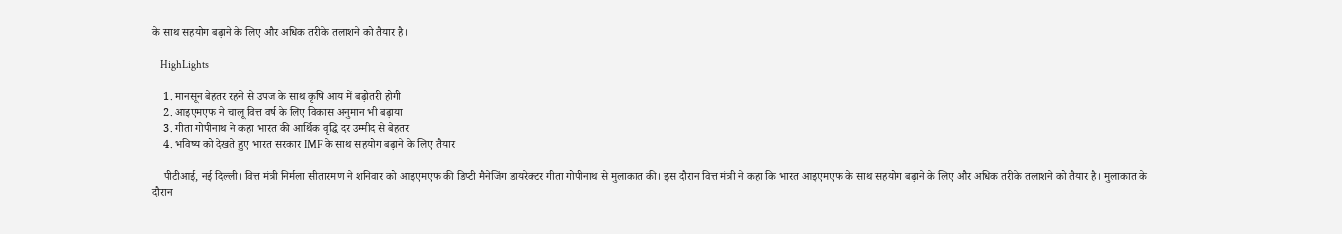के साथ सहयोग बढ़ाने के लिए और अधिक तरीके तलाशने को तैयार है।

    HighLights

    1. मानसून बेहतर रहने से उपज के साथ कृषि आय में बढ़ोतरी होगी
    2. आइएमएफ ने चालू वित्त वर्ष के लिए विकास अनुमान भी बढ़ाया
    3. गीता गोपीनाथ ने कहा भारत की आर्थिक वृद्धि दर उम्मीद से बेहतर
    4. भविष्य को देखते हुए भारत सरकार IMF के साथ सहयोग बढ़ाने के लिए तैयार

    पीटीआई, नई दिल्ली। वित्त मंत्री निर्मला सीतारमण ने शनिवार को आइएमएफ की डिप्टी मैनेजिंग डायरेक्टर गीता गोपीनाथ से मुलाकात की। इस दौरान वित्त मंत्री ने कहा कि भारत आइएमएफ के साथ सहयोग बढ़ाने के लिए और अधिक तरीके तलाशने को तैयार है। मुलाकात के दौरान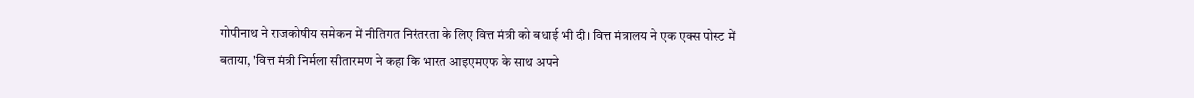गोपीनाथ ने राजकोषीय समेकन में नीतिगत निरंतरता के लिए वित्त मंत्री को बधाई भी दी। वित्त मंत्रालय ने एक एक्स पोस्ट में बताया, 'वित्त मंत्री निर्मला सीतारमण ने कहा कि भारत आइएमएफ के साथ अपने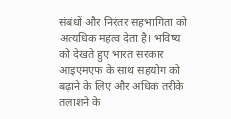संबंधों और निरंतर सहभागिता को अत्यधिक महत्व देता है। भविष्य को देखते हुए भारत सरकार आइएमएफ के साथ सहयोग को बढ़ाने के लिए और अधिक तरीके तलाशने के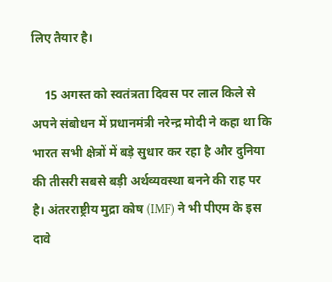लिए तैयार है।

    15 अगस्त को स्वतंत्रता दिवस पर लाल किले से अपने संबोधन में प्रधानमंत्री नरेन्द्र मोदी ने कहा था कि भारत सभी क्षेत्रों में बड़े सुधार कर रहा है और दुनिया की तीसरी सबसे बड़ी अर्थव्यवस्था बनने की राह पर है। अंतरराष्ट्रीय मुद्रा कोष (IMF) ने भी पीएम के इस दावे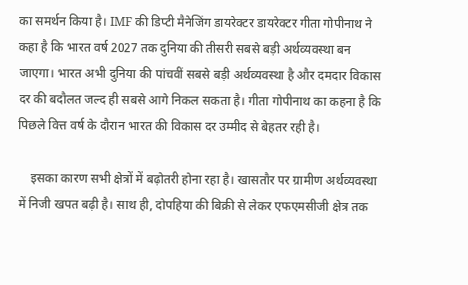का समर्थन किया है। IMF की डिप्टी मैनेजिंग डायरेक्टर डायरेक्टर गीता गोपीनाथ ने कहा है कि भारत वर्ष 2027 तक दुनिया की तीसरी सबसे बड़ी अर्थव्यवस्था बन जाएगा। भारत अभी दुनिया की पांचवीं सबसे बड़ी अर्थव्यवस्था है और दमदार विकास दर की बदौलत जल्द ही सबसे आगे निकल सकता है। गीता गोपीनाथ का कहना है कि पिछले वित्त वर्ष के दौरान भारत की विकास दर उम्मीद से बेहतर रही है।

    इसका कारण सभी क्षेत्रों में बढ़ोतरी होना रहा है। खासतौर पर ग्रामीण अर्थव्यवस्था में निजी खपत बढ़ी है। साथ ही, दोपहिया की बिक्री से लेकर एफएमसीजी क्षेत्र तक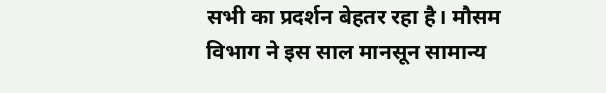सभी का प्रदर्शन बेहतर रहा है। मौसम विभाग ने इस साल मानसून सामान्य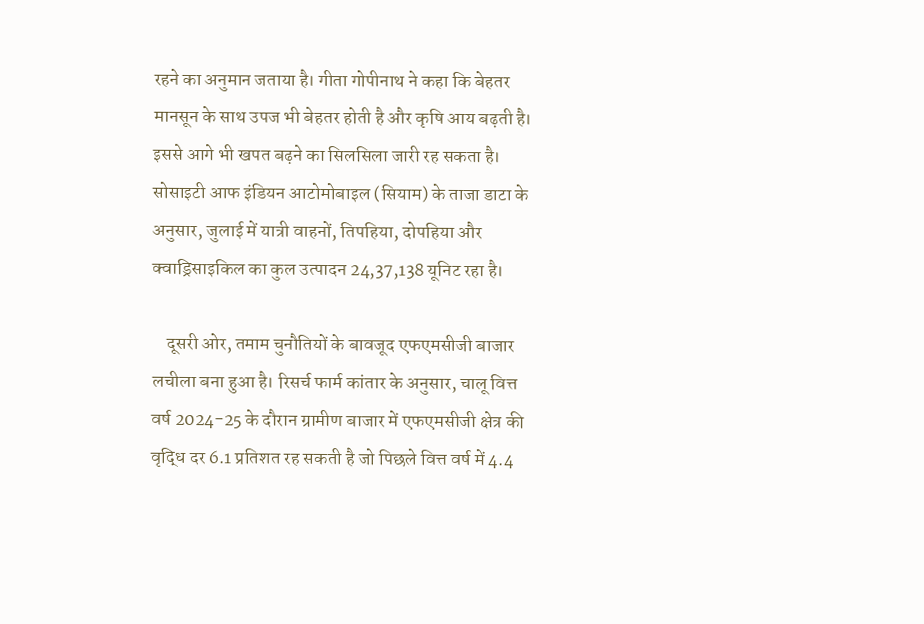रहने का अनुमान जताया है। गीता गोपीनाथ ने कहा कि बेहतर मानसून के साथ उपज भी बेहतर होती है और कृषि आय बढ़ती है। इससे आगे भी खपत बढ़ने का सिलसिला जारी रह सकता है। सोसाइटी आफ इंडियन आटोमोबाइल (सियाम) के ताजा डाटा के अनुसार, जुलाई में यात्री वाहनों, तिपहिया, दोपहिया और क्वाड्रिसाइकिल का कुल उत्पादन 24,37,138 यूनिट रहा है।

    दूसरी ओर, तमाम चुनौतियों के बावजूद एफएमसीजी बाजार लचीला बना हुआ है। रिसर्च फार्म कांतार के अनुसार, चालू वित्त वर्ष 2024-25 के दौरान ग्रामीण बाजार में एफएमसीजी क्षेत्र की वृद्धि दर 6.1 प्रतिशत रह सकती है जो पिछले वित्त वर्ष में 4.4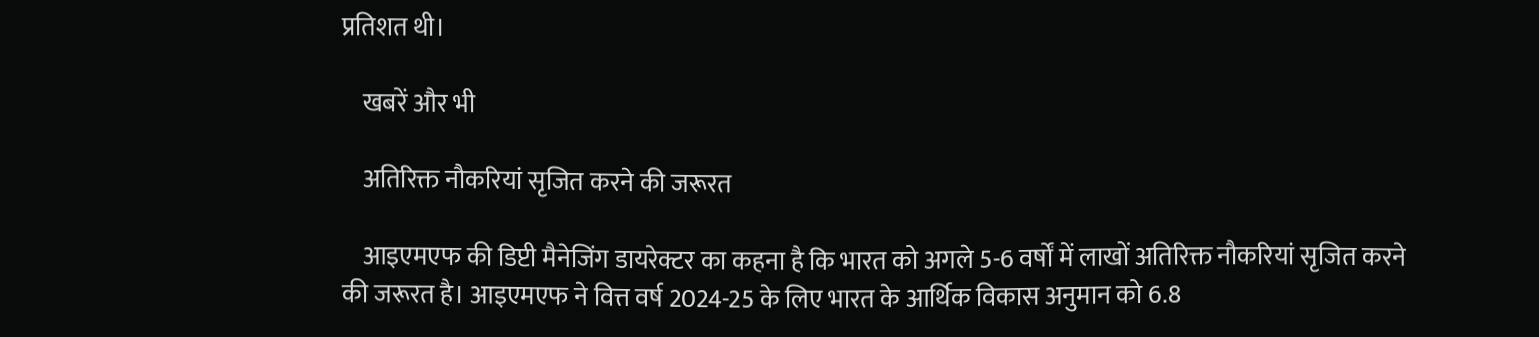प्रतिशत थी।

    खबरें और भी

    अतिरिक्त नौकरियां सृजित करने की जरूरत

    आइएमएफ की डिप्टी मैनेजिंग डायरेक्टर का कहना है कि भारत को अगले 5-6 वर्षों में लाखों अतिरिक्त नौकरियां सृजित करने की जरूरत है। आइएमएफ ने वित्त वर्ष 2024-25 के लिए भारत के आर्थिक विकास अनुमान को 6.8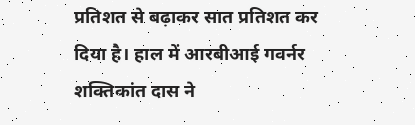प्रतिशत से बढ़ाकर सात प्रतिशत कर दिया है। हाल में आरबीआई गवर्नर शक्तिकांत दास ने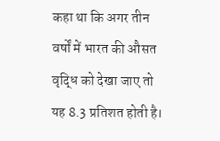कहा था कि अगर तीन वर्षों में भारत की औसत वृद्धि को देखा जाए तो यह 8.3 प्रतिशत होती है।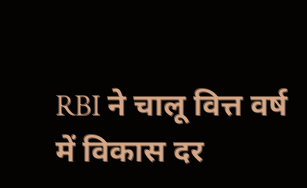RBI ने चालू वित्त वर्ष में विकास दर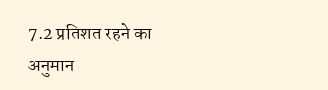7.2 प्रतिशत रहने का अनुमान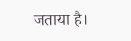जताया है।